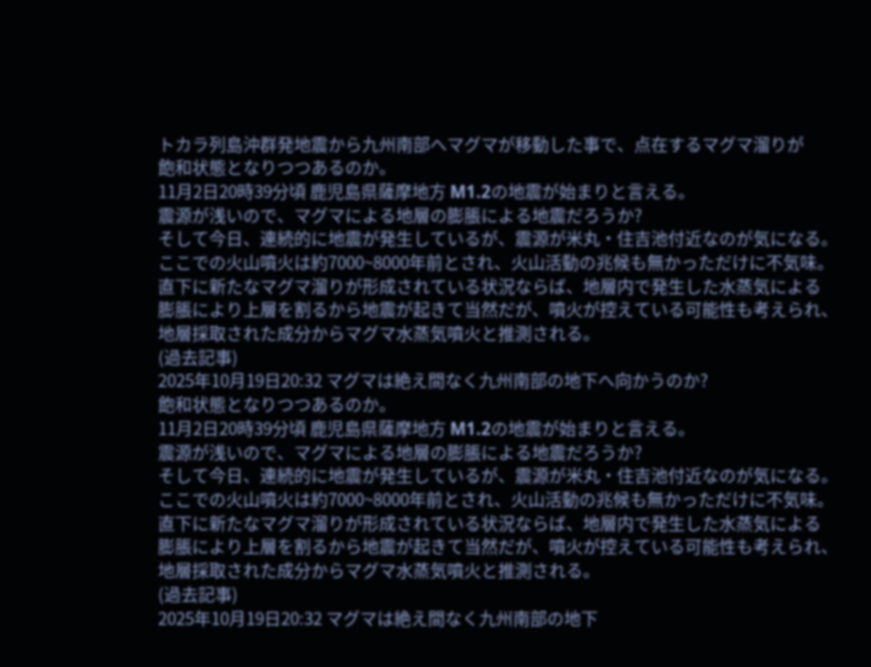トカラ列島沖群発地震から九州南部へマグマが移動した事で、点在するマグマ溜りが
飽和状態となりつつあるのか。
11月2日20時39分頃 鹿児島県薩摩地方 M1.2の地震が始まりと言える。
震源が浅いので、マグマによる地層の膨脹による地震だろうか?
そして今日、連続的に地震が発生しているが、震源が米丸・住吉池付近なのが気になる。
ここでの火山噴火は約7000~8000年前とされ、火山活動の兆候も無かっただけに不気味。
直下に新たなマグマ溜りが形成されている状況ならば、地層内で発生した水蒸気による
膨脹により上層を割るから地震が起きて当然だが、噴火が控えている可能性も考えられ、
地層採取された成分からマグマ水蒸気噴火と推測される。
(過去記事)
2025年10月19日20:32 マグマは絶え間なく九州南部の地下へ向かうのか?
飽和状態となりつつあるのか。
11月2日20時39分頃 鹿児島県薩摩地方 M1.2の地震が始まりと言える。
震源が浅いので、マグマによる地層の膨脹による地震だろうか?
そして今日、連続的に地震が発生しているが、震源が米丸・住吉池付近なのが気になる。
ここでの火山噴火は約7000~8000年前とされ、火山活動の兆候も無かっただけに不気味。
直下に新たなマグマ溜りが形成されている状況ならば、地層内で発生した水蒸気による
膨脹により上層を割るから地震が起きて当然だが、噴火が控えている可能性も考えられ、
地層採取された成分からマグマ水蒸気噴火と推測される。
(過去記事)
2025年10月19日20:32 マグマは絶え間なく九州南部の地下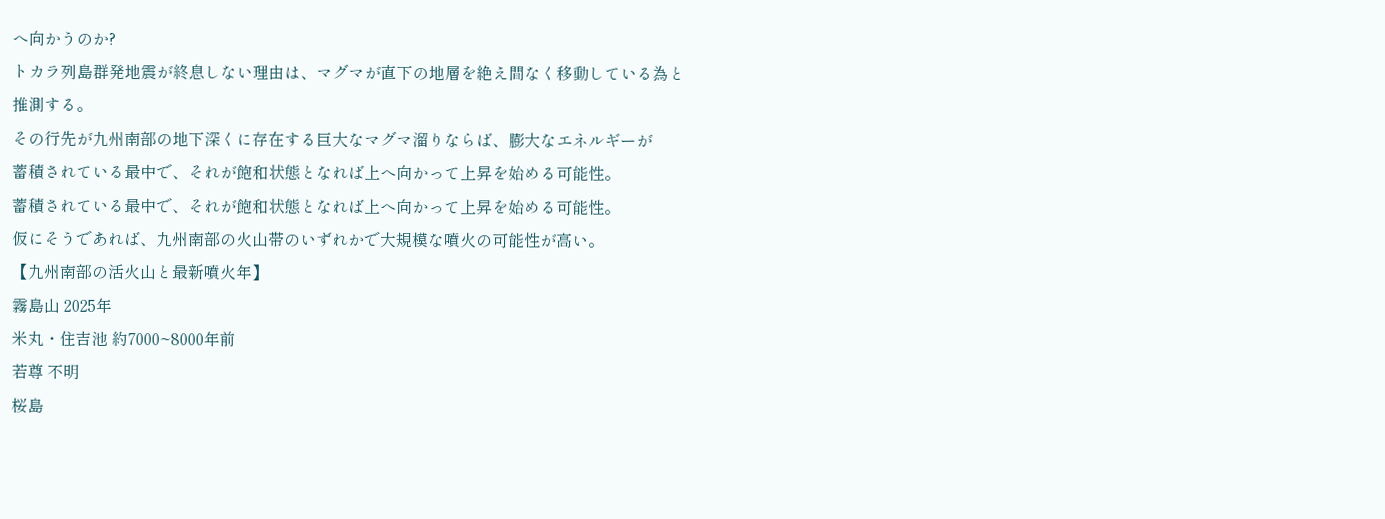へ向かうのか?
トカラ列島群発地震が終息しない理由は、マグマが直下の地層を絶え間なく移動している為と
推測する。
その行先が九州南部の地下深くに存在する巨大なマグマ溜りならば、膨大なエネルギーが
蓄積されている最中で、それが飽和状態となれば上へ向かって上昇を始める可能性。
蓄積されている最中で、それが飽和状態となれば上へ向かって上昇を始める可能性。
仮にそうであれば、九州南部の火山帯のいずれかで大規模な噴火の可能性が高い。
【九州南部の活火山と最新噴火年】
霧島山 2025年
米丸・住吉池 約7000~8000年前
若尊 不明
桜島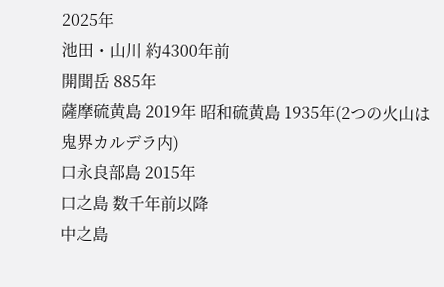2025年
池田・山川 約4300年前
開聞岳 885年
薩摩硫黄島 2019年 昭和硫黄島 1935年(2つの火山は鬼界カルデラ内)
口永良部島 2015年
口之島 数千年前以降
中之島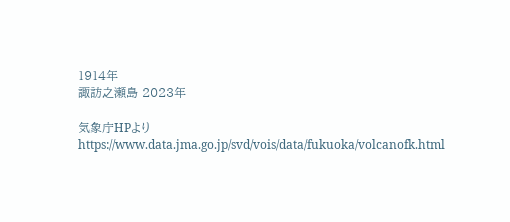1914年
諏訪之瀬島 2023年

気象庁HPより
https://www.data.jma.go.jp/svd/vois/data/fukuoka/volcanofk.html